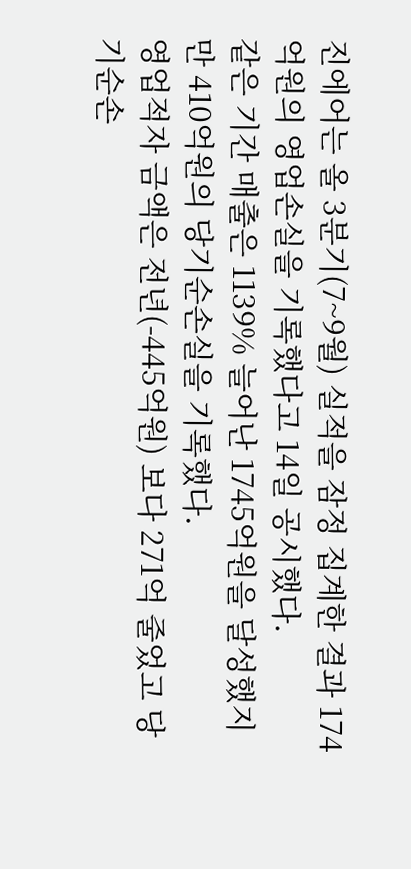진에어는 올 3분기(7~9월) 실적을 잠정 집계한 결과 174억원의 영업손실을 기록했다고 14일 공시했다.
같은 기간 매출은 1139% 늘어난 1745억원을 달성했지만 410억원의 당기순손실을 기록했다.
영업적자 금액은 전년(-445억원) 보다 271억 줄었고 당기순손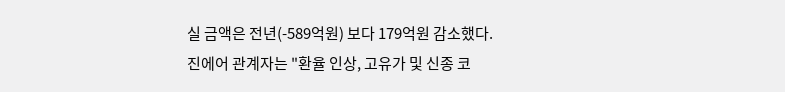실 금액은 전년(-589억원) 보다 179억원 감소했다.
진에어 관계자는 "환율 인상, 고유가 및 신종 코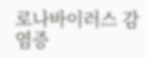로나바이러스 감염증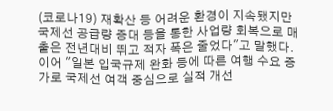(코로나19) 재확산 등 어려운 환경이 지속됐지만 국제선 공급량 증대 등을 통한 사업량 회복으로 매출은 전년대비 뛰고 적자 폭은 줄었다"고 말했다.
이어 "일본 입국규제 완화 등에 따른 여행 수요 증가로 국제선 여객 중심으로 실적 개선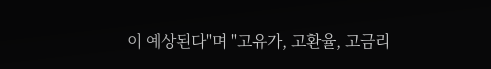이 예상된다"며 "고유가, 고환율, 고금리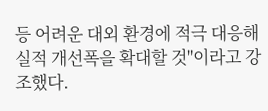등 어려운 대외 환경에 적극 대응해 실적 개선폭을 확대할 것"이라고 강조했다.